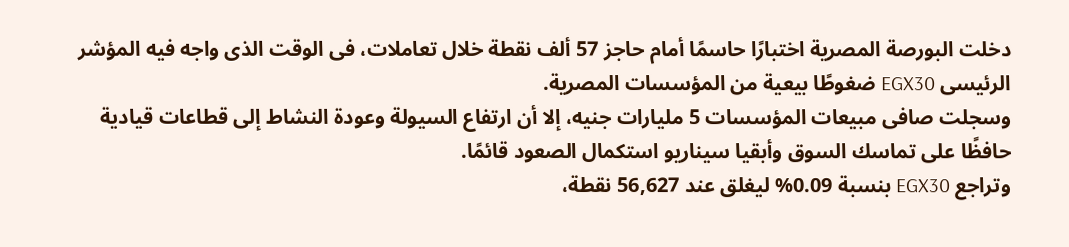دخلت البورصة المصرية اختبارًا حاسمًا أمام حاجز 57 ألف نقطة خلال تعاملات، فى الوقت الذى واجه فيه المؤشر الرئيسى EGX30 ضغوطًا بيعية من المؤسسات المصرية.
وسجلت صافى مبيعات المؤسسات 5 مليارات جنيه، إلا أن ارتفاع السيولة وعودة النشاط إلى قطاعات قيادية حافظًا على تماسك السوق وأبقيا سيناريو استكمال الصعود قائمًا.
وتراجع EGX30 بنسبة 0.09% ليغلق عند 56,627 نقطة،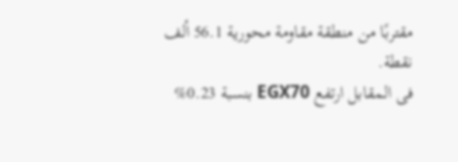مقتربًا من منطقة مقاومة محورية 56.1 ألف نقطة.
فى المقابل ارتفع EGX70 بنسبة 0.23%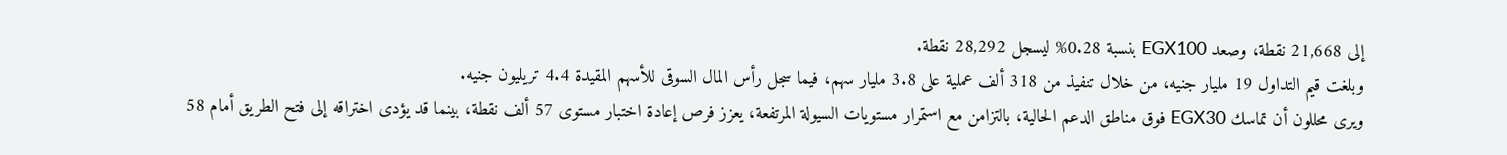إلى 21,668 نقطة، وصعد EGX100 بنسبة 0.28% ليسجل 28,292 نقطة.
وبلغت قيم التداول 19 مليار جنيه، من خلال تنفيذ من 318 ألف عملية على 3.8 مليار سهم، فيما سجل رأس المال السوقى للأسهم المقيدة 4.4 تريليون جنيه.
ويرى محللون أن تماسك EGX30 فوق مناطق الدعم الحالية، بالتزامن مع استمرار مستويات السيولة المرتفعة، يعزز فرص إعادة اختبار مستوى 57 ألف نقطة، بينما قد يؤدى اختراقه إلى فتح الطريق أمام 58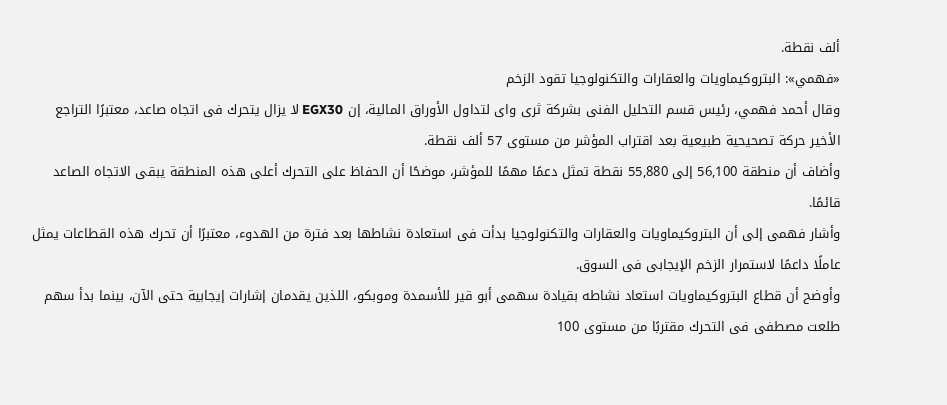ألف نقطة.
«فهمي»: البتروكيماويات والعقارات والتكنولوجيا تقود الزخم
وقال أحمد فهمي، رئيس قسم التحليل الفنى بشركة ثرى واى لتداول الأوراق المالية، إن EGX30 لا يزال يتحرك فى اتجاه صاعد، معتبرًا التراجع الأخير حركة تصحيحية طبيعية بعد اقتراب المؤشر من مستوى 57 ألف نقطة.
وأضاف أن منطقة 56,100 إلى 55,880 نقطة تمثل دعمًا مهمًا للمؤشر، موضحًا أن الحفاظ على التحرك أعلى هذه المنطقة يبقى الاتجاه الصاعد قائمًا.
وأشار فهمى إلى أن البتروكيماويات والعقارات والتكنولوجيا بدأت فى استعادة نشاطها بعد فترة من الهدوء، معتبرًا أن تحرك هذه القطاعات يمثل عاملًا داعمًا لاستمرار الزخم الإيجابى فى السوق.
وأوضح أن قطاع البتروكيماويات استعاد نشاطه بقيادة سهمى أبو قير للأسمدة وموبكو، اللذين يقدمان إشارات إيجابية حتى الآن، بينما بدأ سهم طلعت مصطفى فى التحرك مقتربًا من مستوى 100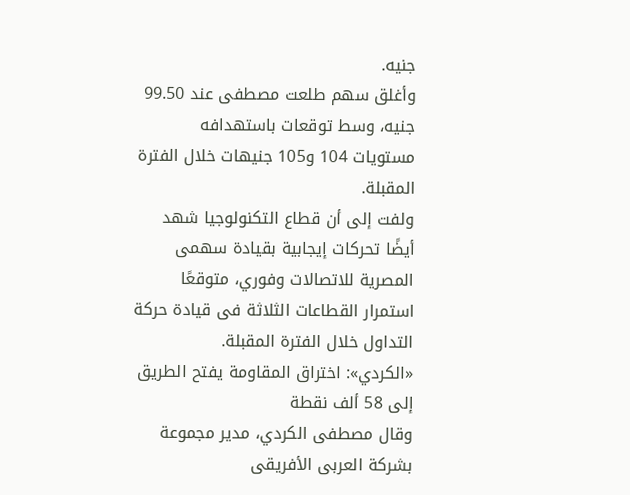جنيه.
وأغلق سهم طلعت مصطفى عند 99.50 جنيه، وسط توقعات باستهدافه مستويات 104 و105 جنيهات خلال الفترة المقبلة.
ولفت إلى أن قطاع التكنولوجيا شهد أيضًا تحركات إيجابية بقيادة سهمى المصرية للاتصالات وفوري، متوقعًا استمرار القطاعات الثلاثة فى قيادة حركة التداول خلال الفترة المقبلة.
«الكردي»: اختراق المقاومة يفتح الطريق إلى 58 ألف نقطة
وقال مصطفى الكردي، مدير مجموعة بشركة العربى الأفريقى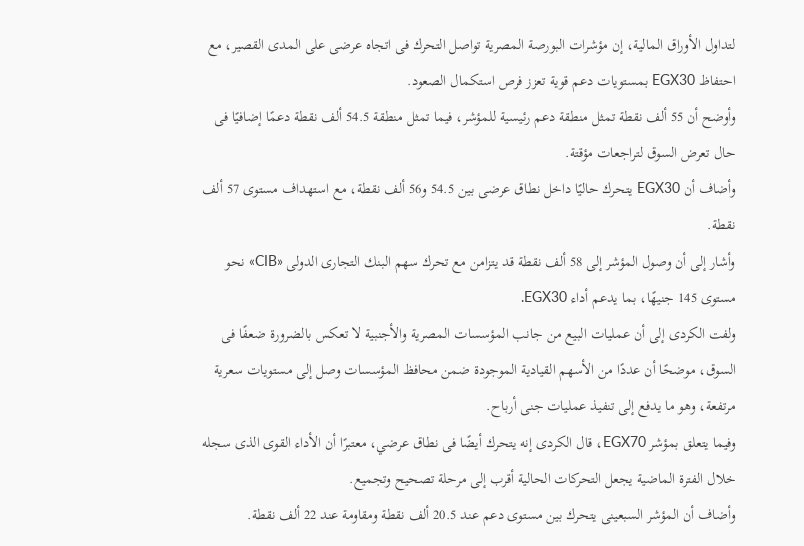لتداول الأوراق المالية، إن مؤشرات البورصة المصرية تواصل التحرك فى اتجاه عرضى على المدى القصير، مع احتفاظ EGX30 بمستويات دعم قوية تعزز فرص استكمال الصعود.
وأوضح أن 55 ألف نقطة تمثل منطقة دعم رئيسية للمؤشر، فيما تمثل منطقة 54.5 ألف نقطة دعمًا إضافيًا فى حال تعرض السوق لتراجعات مؤقتة.
وأضاف أن EGX30 يتحرك حاليًا داخل نطاق عرضى بين 54.5 و56 ألف نقطة، مع استهداف مستوى 57 ألف نقطة.
وأشار إلى أن وصول المؤشر إلى 58 ألف نقطة قد يتزامن مع تحرك سهم البنك التجارى الدولى «CIB» نحو مستوى 145 جنيهًا، بما يدعم أداء EGX30.
ولفت الكردى إلى أن عمليات البيع من جانب المؤسسات المصرية والأجنبية لا تعكس بالضرورة ضعفًا فى السوق، موضحًا أن عددًا من الأسهم القيادية الموجودة ضمن محافظ المؤسسات وصل إلى مستويات سعرية مرتفعة، وهو ما يدفع إلى تنفيذ عمليات جنى أرباح.
وفيما يتعلق بمؤشر EGX70، قال الكردى إنه يتحرك أيضًا فى نطاق عرضي، معتبرًا أن الأداء القوى الذى سجله خلال الفترة الماضية يجعل التحركات الحالية أقرب إلى مرحلة تصحيح وتجميع.
وأضاف أن المؤشر السبعينى يتحرك بين مستوى دعم عند 20.5 ألف نقطة ومقاومة عند 22 ألف نقطة.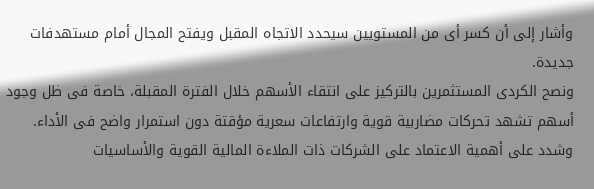وأشار إلى أن كسر أى من المستويين سيحدد الاتجاه المقبل ويفتح المجال أمام مستهدفات جديدة.
ونصح الكردى المستثمرين بالتركيز على انتقاء الأسهم خلال الفترة المقبلة، خاصة فى ظل وجود أسهم تشهد تحركات مضاربية قوية وارتفاعات سعرية مؤقتة دون استمرار واضح فى الأداء.
وشدد على أهمية الاعتماد على الشركات ذات الملاءة المالية القوية والأساسيات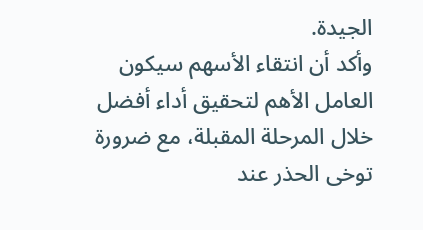الجيدة.
وأكد أن انتقاء الأسهم سيكون العامل الأهم لتحقيق أداء أفضل خلال المرحلة المقبلة، مع ضرورة توخى الحذر عند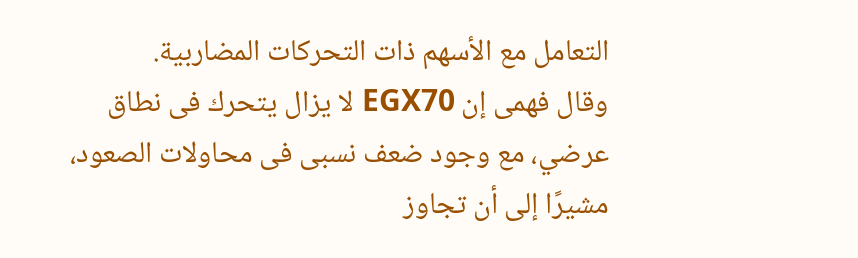التعامل مع الأسهم ذات التحركات المضاربية.
وقال فهمى إن EGX70 لا يزال يتحرك فى نطاق عرضي، مع وجود ضعف نسبى فى محاولات الصعود، مشيرًا إلى أن تجاوز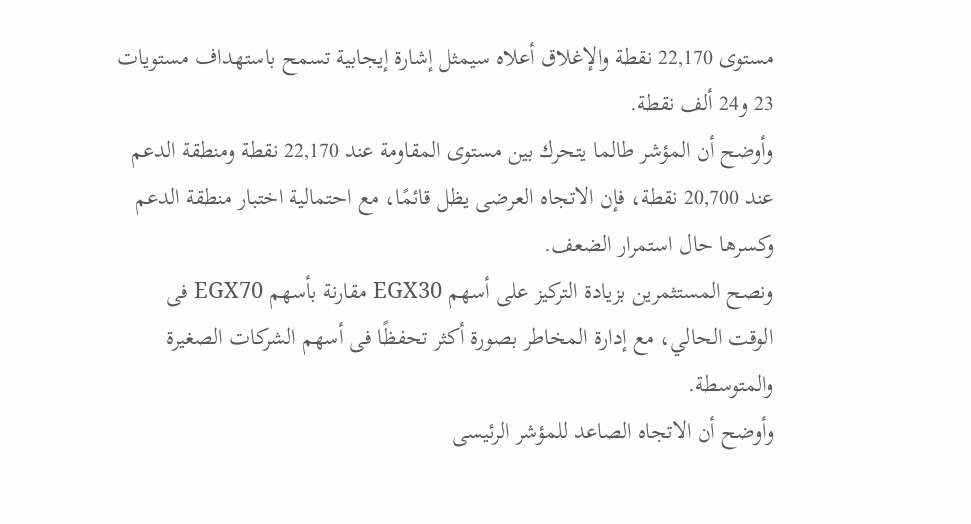مستوى 22,170 نقطة والإغلاق أعلاه سيمثل إشارة إيجابية تسمح باستهداف مستويات 23 و24 ألف نقطة.
وأوضح أن المؤشر طالما يتحرك بين مستوى المقاومة عند 22,170 نقطة ومنطقة الدعم عند 20,700 نقطة، فإن الاتجاه العرضى يظل قائمًا، مع احتمالية اختبار منطقة الدعم وكسرها حال استمرار الضعف.
ونصح المستثمرين بزيادة التركيز على أسهم EGX30 مقارنة بأسهم EGX70 فى الوقت الحالي، مع إدارة المخاطر بصورة أكثر تحفظًا فى أسهم الشركات الصغيرة والمتوسطة.
وأوضح أن الاتجاه الصاعد للمؤشر الرئيسى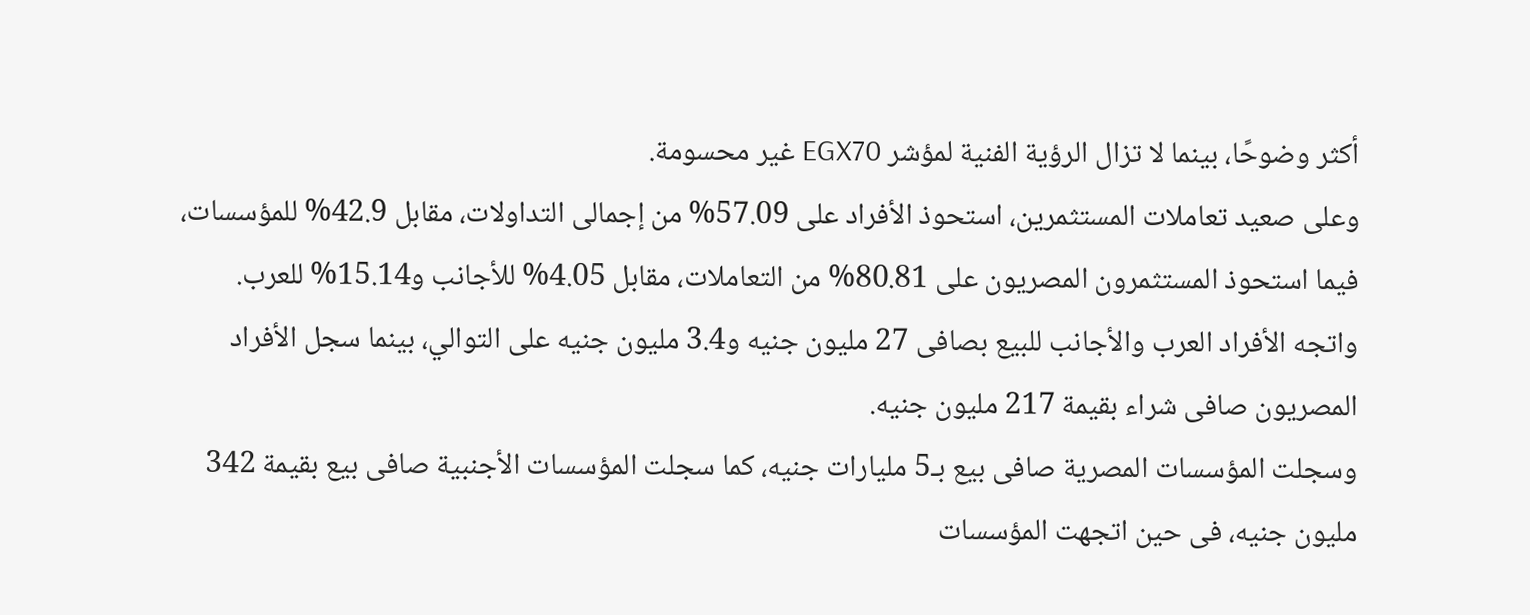أكثر وضوحًا، بينما لا تزال الرؤية الفنية لمؤشر EGX70 غير محسومة.
وعلى صعيد تعاملات المستثمرين، استحوذ الأفراد على 57.09% من إجمالى التداولات، مقابل 42.9% للمؤسسات، فيما استحوذ المستثمرون المصريون على 80.81% من التعاملات، مقابل 4.05% للأجانب و15.14% للعرب.
واتجه الأفراد العرب والأجانب للبيع بصافى 27 مليون جنيه و3.4 مليون جنيه على التوالي، بينما سجل الأفراد المصريون صافى شراء بقيمة 217 مليون جنيه.
وسجلت المؤسسات المصرية صافى بيع بـ5 مليارات جنيه، كما سجلت المؤسسات الأجنبية صافى بيع بقيمة 342 مليون جنيه، فى حين اتجهت المؤسسات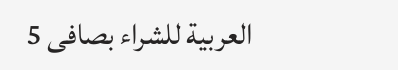العربية للشراء بصافى 5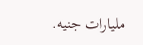مليارات جنيه.